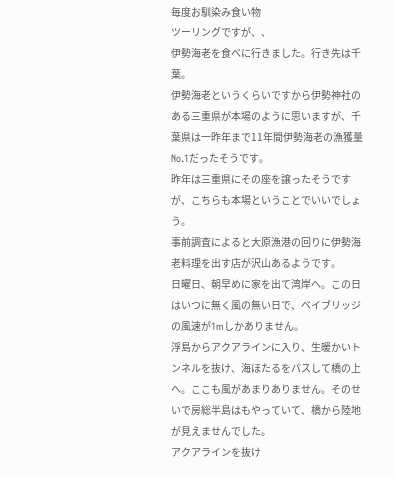毎度お馴染み食い物
ツーリングですが、、
伊勢海老を食べに行きました。行き先は千葉。
伊勢海老というくらいですから伊勢神社のある三重県が本場のように思いますが、千葉県は一昨年まで11年間伊勢海老の漁獲量No.1だったそうです。
昨年は三重県にその座を譲ったそうですが、こちらも本場ということでいいでしょう。
事前調査によると大原漁港の回りに伊勢海老料理を出す店が沢山あるようです。
日曜日、朝早めに家を出て湾岸へ。この日はいつに無く風の無い日で、ベイブリッジの風速が1mしかありません。
浮島からアクアラインに入り、生暖かいトンネルを抜け、海ほたるをパスして橋の上へ。ここも風があまりありません。そのせいで房総半島はもやっていて、橋から陸地が見えませんでした。
アクアラインを抜け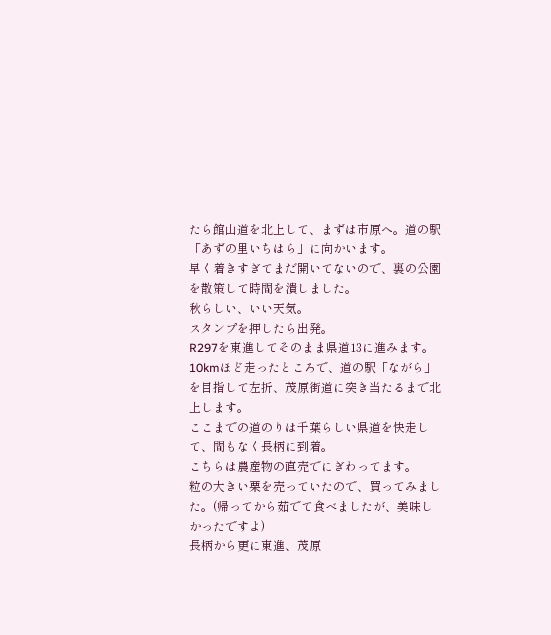たら館山道を北上して、まずは市原へ。道の駅「あずの里いちはら」に向かいます。
早く着きすぎてまだ開いてないので、裏の公園を散策して時間を潰しました。
秋らしい、いい天気。
スタンプを押したら出発。
R297を東進してそのまま県道13に進みます。10kmほど走ったところで、道の駅「ながら」を目指して左折、茂原街道に突き当たるまで北上します。
ここまでの道のりは千葉らしい県道を快走して、間もなく長柄に到着。
こちらは農産物の直売でにぎわってます。
粒の大きい栗を売っていたので、買ってみました。(帰ってから茹でて食べましたが、美味しかったですよ)
長柄から更に東進、茂原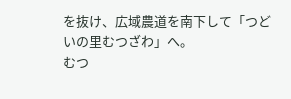を抜け、広域農道を南下して「つどいの里むつざわ」へ。
むつ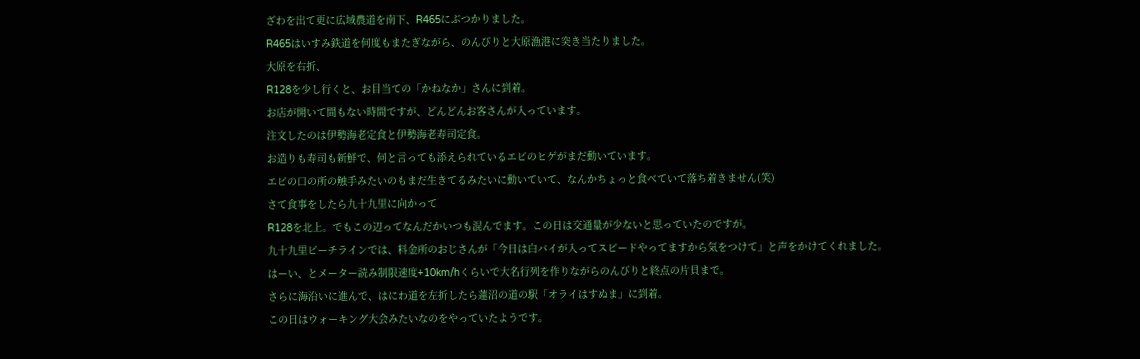ざわを出て更に広域農道を南下、R465にぶつかりました。
R465はいすみ鉄道を何度もまたぎながら、のんびりと大原漁港に突き当たりました。
大原を右折、
R128を少し行くと、お目当ての「かねなか」さんに到着。
お店が開いて間もない時間ですが、どんどんお客さんが入っています。
注文したのは伊勢海老定食と伊勢海老寿司定食。
お造りも寿司も新鮮で、何と言っても添えられているエビのヒゲがまだ動いています。
エビの口の所の触手みたいのもまだ生きてるみたいに動いていて、なんかちょっと食べていて落ち着きません(笑)
さて食事をしたら九十九里に向かって
R128を北上。でもこの辺ってなんだかいつも混んでます。この日は交通量が少ないと思っていたのですが。
九十九里ビーチラインでは、料金所のおじさんが「今日は白バイが入ってスピードやってますから気をつけて」と声をかけてくれました。
はーい、とメーター読み制限速度+10km/hくらいで大名行列を作りながらのんびりと終点の片貝まで。
さらに海沿いに進んで、はにわ道を左折したら蓮沼の道の駅「オライはすぬま」に到着。
この日はウォーキング大会みたいなのをやっていたようです。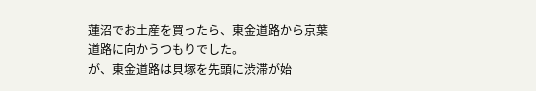蓮沼でお土産を買ったら、東金道路から京葉道路に向かうつもりでした。
が、東金道路は貝塚を先頭に渋滞が始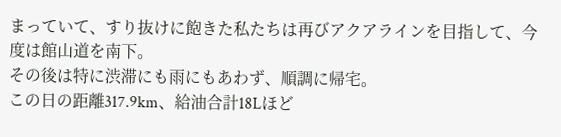まっていて、すり抜けに飽きた私たちは再びアクアラインを目指して、今度は館山道を南下。
その後は特に渋滞にも雨にもあわず、順調に帰宅。
この日の距離317.9km、給油合計18Lほど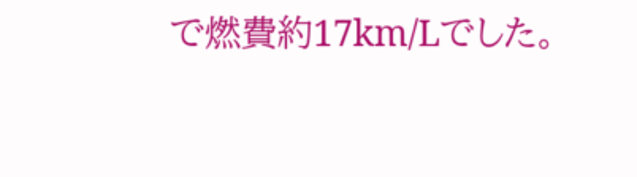で燃費約17km/Lでした。